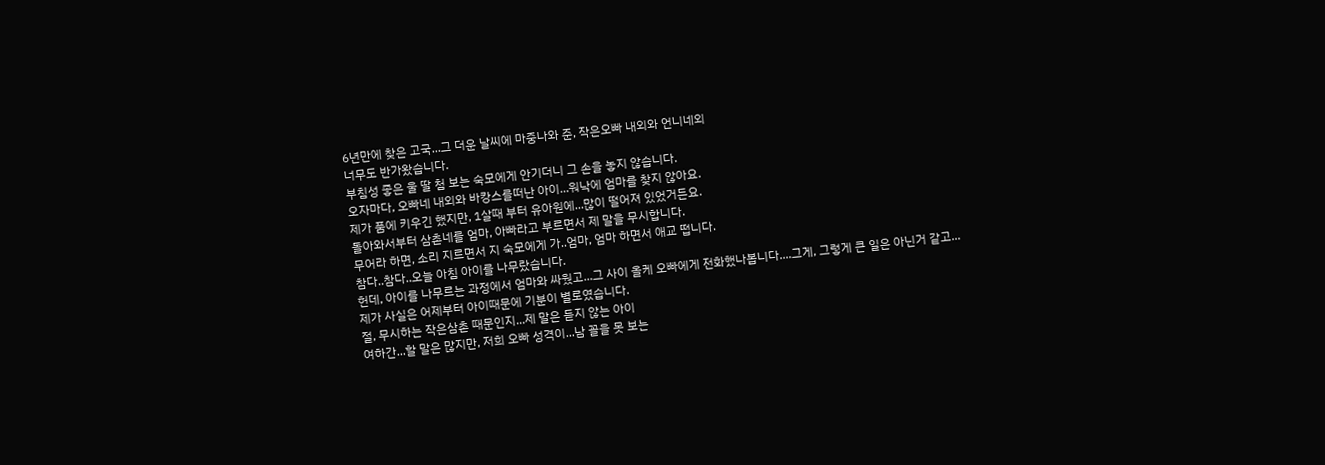6년만에 찾은 고국...그 더운 날씨에 마중나와 준, 작은오빠 내외와 언니네외
너무도 반가왔습니다.
부침성 좋은 울 딸 첨 보는 숙모에게 안기더니 그 손을 놓지 않습니다.
오자마다, 오빠네 내외와 바캉스를떠난 아이...워낙에 엄마를 찾지 않아요.
제가 품에 키우긴 했지만, 1살때 부터 유아원에...많이 떨어져 있었거든요.
돌아와서부터 삼촌네를 엄마, 아빠라고 부르면서 제 말을 무시합니다.
무어라 하면, 소리 지르면서 지 숙모에게 가..엄마, 엄마 하면서 애교 떱니다.
참다..참다..오늘 아침 아이를 나무랐습니다.
헌데, 아이를 나무르는 과정에서 엄마와 싸웠고...그 사이 올케 오빠에게 전화했나봅니다....그게, 그렇게 큰 일은 아닌거 같고...
제가 사실은 어제부터 아이때문에 기분이 별로였습니다.
절, 무시하는 작은삼촌 때문인지...제 말은 듣지 않는 아이
여하간...할 말은 많지만, 저희 오빠 성격이...남 꼴을 못 보는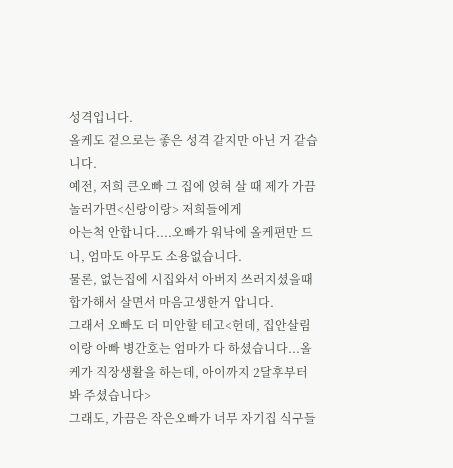성격입니다.
올케도 겉으로는 좋은 성격 같지만 아닌 거 같습니다.
예전, 저희 큰오빠 그 집에 얹혀 살 때 제가 가끔 놀러가면<신랑이랑> 저희들에게
아는척 안합니다....오빠가 워낙에 올케편만 드니, 엄마도 아무도 소용없습니다.
물론, 없는집에 시집와서 아버지 쓰러지셨을때 합가해서 살면서 마음고생한거 압니다.
그래서 오빠도 더 미안할 테고<헌데, 집안살림이랑 아빠 병간호는 엄마가 다 하셨습니다...올케가 직장생활을 하는데, 아이까지 2달후부터 봐 주셨습니다>
그래도, 가끔은 작은오빠가 너무 자기집 식구들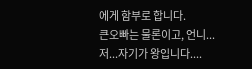에게 함부로 합니다.
큰오빠는 물론이고, 언니...저...자기가 왕입니다....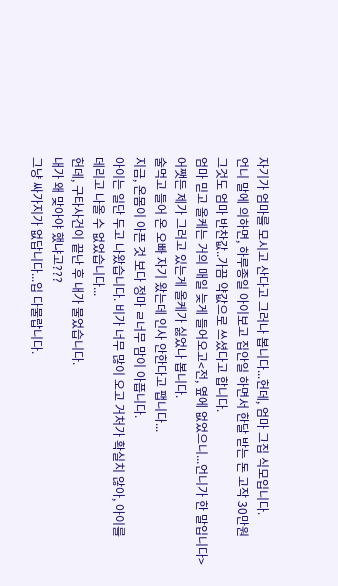자기가 엄마를 모시고 산다고 그러나 봅니다...헌데, 엄마 그집 식모입니다.
언니 말에 의하면, 하루종일 아이보고 집안일 하면서 한달 받는 돈 고작 30만원
그것도 엄마 반찬값..가끔 약값으로 쓰셨다고 합니다.
엄마 믿고 올케는 거의 매일 늦게 들어오고<전, 옆에 없었으니...언니가 한 말입니다>
어쨋든 제가 그러고 있는게 올케가 싫었나 봅니다.
술먹고 들어 온 오빠 자기 왔는데 인사 안한다고 팹니다...
지금, 온몸이 아픈 것 보다 정마 ㄹ너무 맘이 아픕니다.
아이는 일단 두고 나왔습니다. 비가 너무 많이 오고 거처가 확실치 않아, 아이를
데리고 나올 수 없었습니다...
헌데, 구타사건이 끝난 후 내가 물었습니다.
내가 왜 맞아야 했냐고???
그냥 싸가지가 없답니다...입 다물랍니다.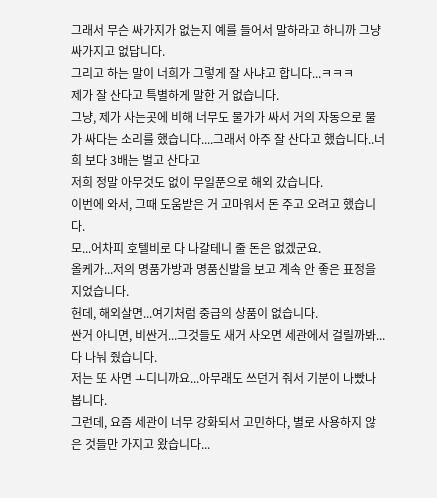그래서 무슨 싸가지가 없는지 예를 들어서 말하라고 하니까 그냥 싸가지고 없답니다.
그리고 하는 말이 너희가 그렇게 잘 사냐고 합니다...ㅋㅋㅋ
제가 잘 산다고 특별하게 말한 거 없습니다.
그냥, 제가 사는곳에 비해 너무도 물가가 싸서 거의 자동으로 물가 싸다는 소리를 했습니다....그래서 아주 잘 산다고 했습니다..너희 보다 3배는 벌고 산다고
저희 정말 아무것도 없이 무일푼으로 해외 갔습니다.
이번에 와서, 그때 도움받은 거 고마워서 돈 주고 오려고 했습니다.
모...어차피 호텔비로 다 나갈테니 줄 돈은 없겠군요.
올케가...저의 명품가방과 명품신발을 보고 계속 안 좋은 표정을 지었습니다.
헌데, 해외살면...여기처럼 중급의 상품이 없습니다.
싼거 아니면, 비싼거...그것들도 새거 사오면 세관에서 걸릴까봐...다 나눠 줬습니다.
저는 또 사면 ㅗ디니까요...아무래도 쓰던거 줘서 기분이 나빴나 봅니다.
그런데, 요즘 세관이 너무 강화되서 고민하다, 별로 사용하지 않은 것들만 가지고 왔습니다...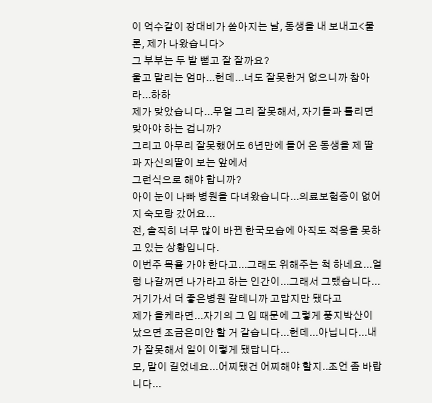이 억수같이 장대비가 쏟아지는 날, 동생을 내 보내고<물론, 제가 나왔습니다>
그 부부는 두 발 뻗고 잘 잘까요?
울고 말리는 엄마...헌데...너도 잘못한거 없으니까 참아라...하하
제가 맞았습니다...무얼 그리 잘못해서, 자기들과 틀리면 맞아야 하는 겁니까?
그리고 아무리 잘못했어도 6년만에 들어 온 동생을 제 딸과 자신의딸이 보는 앞에서
그런식으로 해야 합니까?
아이 눈이 나빠 병원을 다녀왔습니다...의료보험증이 없어 지 숙모랑 갔어요...
전, 솔직히 너무 많이 바뀐 한국모습에 아직도 적응을 못하고 있는 상황입니다.
이번주 목욜 가야 한다고...그래도 위해주는 척 하네요...얼렁 나갈꺼면 나가라고 하는 인간이...그래서 그랬습니다...거기가서 더 좋은병원 갈테니까 고맙지만 됐다고
제가 올케라면...자기의 그 입 때문에 그렇게 풍지박산이 났으면 조금은미안 할 거 같습니다...헌데...아닙니다...내가 잘못해서 일이 이렇게 됐답니다...
모, 말이 길었네요...어찌됐건 어찌해야 할지..조언 좀 바랍니다...